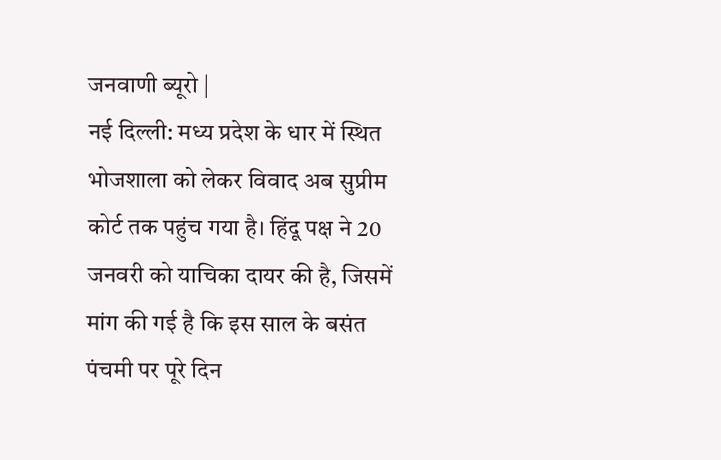जनवाणी ब्यूरो |
नई दिल्ली: मध्य प्रदेश के धार में स्थित भोजशाला को लेकर विवाद अब सुप्रीम कोर्ट तक पहुंच गया है। हिंदू पक्ष ने 20 जनवरी को याचिका दायर की है, जिसमें मांग की गई है कि इस साल के बसंत पंचमी पर पूरे दिन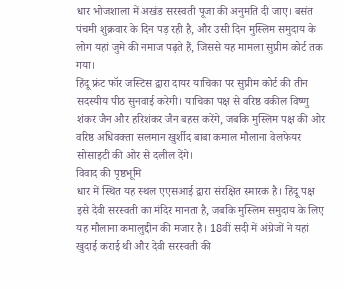धार भोजशाला में अखंड सरस्वती पूजा की अनुमति दी जाए। बसंत पंचमी शुक्रवार के दिन पड़ रही है, और उसी दिन मुस्लिम समुदाय के लोग यहां जुमे की नमाज पढ़ते हैं, जिससे यह मामला सुप्रीम कोर्ट तक गया।
हिंदू फ्रंट फॉर जस्टिस द्वारा दायर याचिका पर सुप्रीम कोर्ट की तीन सदस्यीय पीठ सुनवाई करेगी। याचिका पक्ष से वरिष्ठ वकील विष्णु शंकर जैन और हरिशंकर जैन बहस करेंगे, जबकि मुस्लिम पक्ष की ओर वरिष्ठ अधिवक्ता सलमान खुर्शीद बाबा कमाल मौलाना वेलफेयर सोसाइटी की ओर से दलील देंगे।
विवाद की पृष्ठभूमि
धार में स्थित यह स्थल एएसआई द्वारा संरक्षित स्मारक है। हिंदू पक्ष इसे देवी सरस्वती का मंदिर मानता है, जबकि मुस्लिम समुदाय के लिए यह मौलाना कमालुद्दीन की मजार है। 18वीं सदी में अंग्रेजों ने यहां खुदाई कराई थी और देवी सरस्वती की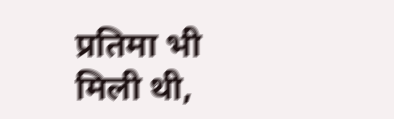प्रतिमा भी मिली थी,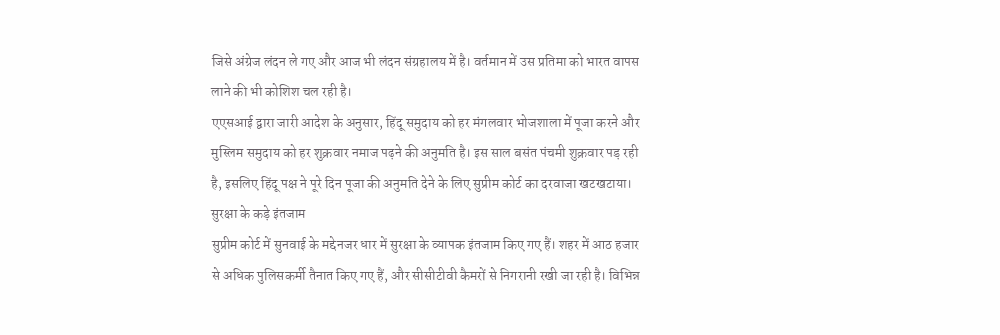जिसे अंग्रेज लंदन ले गए और आज भी लंदन संग्रहालय में है। वर्तमान में उस प्रतिमा को भारत वापस लाने की भी कोशिश चल रही है।
एएसआई द्वारा जारी आदेश के अनुसार, हिंदू समुदाय को हर मंगलवार भोजशाला में पूजा करने और मुस्लिम समुदाय को हर शुक्रवार नमाज पढ़ने की अनुमति है। इस साल बसंत पंचमी शुक्रवार पड़ रही है, इसलिए हिंदू पक्ष ने पूरे दिन पूजा की अनुमति देने के लिए सुप्रीम कोर्ट का दरवाजा खटखटाया।
सुरक्षा के कड़े इंतजाम
सुप्रीम कोर्ट में सुनवाई के मद्देनजर धार में सुरक्षा के व्यापक इंतजाम किए गए हैं। शहर में आठ हजार से अधिक पुलिसकर्मी तैनात किए गए हैं, और सीसीटीवी कैमरों से निगरानी रखी जा रही है। विभिन्न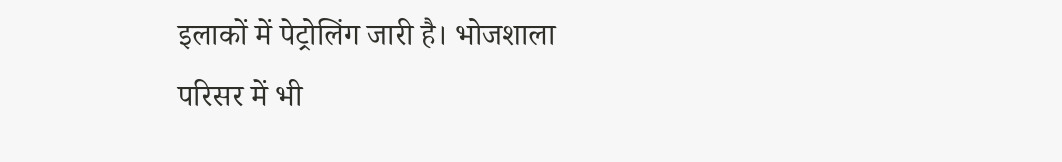इलाकों में पेट्रोलिंग जारी है। भोजशाला परिसर में भी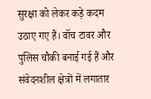सुरक्षा को लेकर कड़े कदम उठाए गए हैं। वॉच टावर और पुलिस चौकी बनाई गई हैं और संवेदनशील क्षेत्रों में लगातार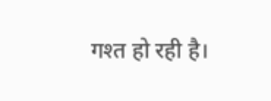गश्त हो रही है।